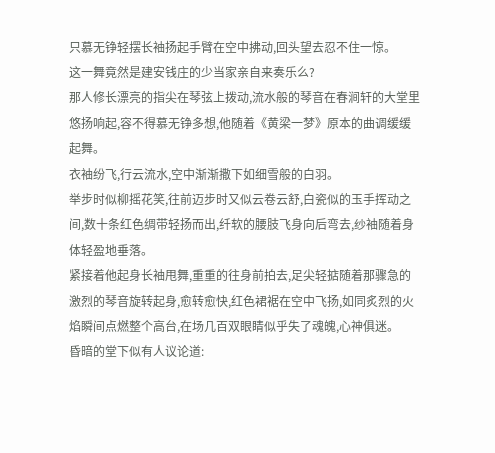只慕无铮轻摆长袖扬起手臂在空中拂动,回头望去忍不住一惊。
这一舞竟然是建安钱庄的少当家亲自来奏乐么?
那人修长漂亮的指尖在琴弦上拨动,流水般的琴音在春涧轩的大堂里悠扬响起,容不得慕无铮多想,他随着《黄梁一梦》原本的曲调缓缓起舞。
衣袖纷飞,行云流水,空中渐渐撒下如细雪般的白羽。
举步时似柳摇花笑,往前迈步时又似云卷云舒,白瓷似的玉手挥动之间,数十条红色绸带轻扬而出,纤软的腰肢飞身向后弯去,纱袖随着身体轻盈地垂落。
紧接着他起身长袖甩舞,重重的往身前拍去,足尖轻掂随着那骤急的激烈的琴音旋转起身,愈转愈快,红色裙裾在空中飞扬,如同炙烈的火焰瞬间点燃整个高台,在场几百双眼睛似乎失了魂魄,心神俱迷。
昏暗的堂下似有人议论道: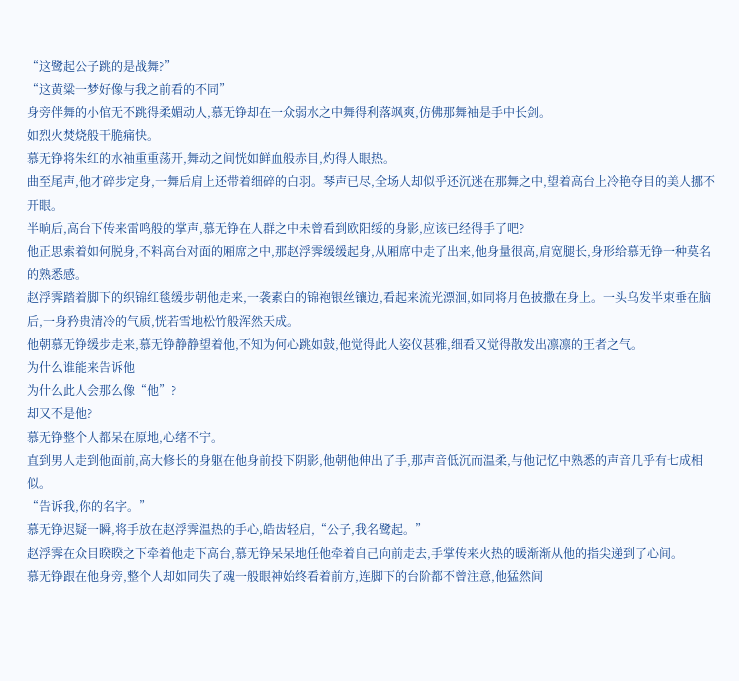“这鹭起公子跳的是战舞?”
“这黄粱一梦好像与我之前看的不同”
身旁伴舞的小倌无不跳得柔媚动人,慕无铮却在一众弱水之中舞得利落飒爽,仿佛那舞袖是手中长剑。
如烈火焚烧般干脆痛快。
慕无铮将朱红的水袖重重荡开,舞动之间恍如鲜血般赤目,灼得人眼热。
曲至尾声,他才碎步定身,一舞后肩上还带着细碎的白羽。琴声已尽,全场人却似乎还沉迷在那舞之中,望着高台上冷艳夺目的美人挪不开眼。
半晌后,高台下传来雷鸣般的掌声,慕无铮在人群之中未曾看到欧阳绥的身影,应该已经得手了吧?
他正思索着如何脱身,不料高台对面的厢席之中,那赵浮霁缓缓起身,从厢席中走了出来,他身量很高,肩宽腿长,身形给慕无铮一种莫名的熟悉感。
赵浮霁踏着脚下的织锦红毯缓步朝他走来,一袭素白的锦袍银丝镶边,看起来流光漂洄,如同将月色披撒在身上。一头乌发半束垂在脑后,一身矜贵清冷的气质,恍若雪地松竹般浑然天成。
他朝慕无铮缓步走来,慕无铮静静望着他,不知为何心跳如鼓,他觉得此人姿仪甚雅,细看又觉得散发出凛凛的王者之气。
为什么谁能来告诉他
为什么此人会那么像“他”?
却又不是他?
慕无铮整个人都呆在原地,心绪不宁。
直到男人走到他面前,高大修长的身躯在他身前投下阴影,他朝他伸出了手,那声音低沉而温柔,与他记忆中熟悉的声音几乎有七成相似。
“告诉我,你的名字。”
慕无铮迟疑一瞬,将手放在赵浮霁温热的手心,皓齿轻启,“公子,我名鹭起。”
赵浮霁在众目睽睽之下牵着他走下高台,慕无铮呆呆地任他牵着自己向前走去,手掌传来火热的暖渐渐从他的指尖递到了心间。
慕无铮跟在他身旁,整个人却如同失了魂一般眼神始终看着前方,连脚下的台阶都不曾注意,他猛然间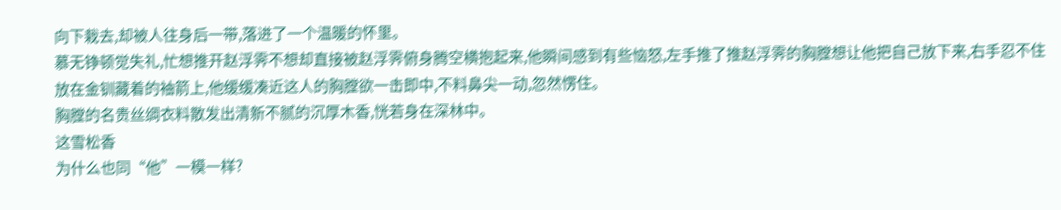向下栽去,却被人往身后一带,落进了一个温暖的怀里。
慕无铮顿觉失礼,忙想推开赵浮霁不想却直接被赵浮霁俯身腾空横抱起来,他瞬间感到有些恼怒,左手推了推赵浮霁的胸膛想让他把自己放下来,右手忍不住放在金钏藏着的袖箭上,他缓缓凑近这人的胸膛欲一击即中,不料鼻尖一动,忽然愣住。
胸膛的名贵丝绸衣料散发出清新不腻的沉厚木香,恍若身在深林中。
这雪松香
为什么也同“他”一模一样?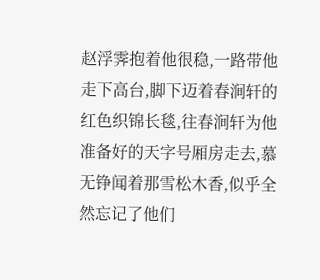赵浮霁抱着他很稳,一路带他走下高台,脚下迈着春涧轩的红色织锦长毯,往春涧轩为他准备好的天字号厢房走去,慕无铮闻着那雪松木香,似乎全然忘记了他们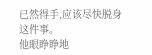已然得手,应该尽快脱身这件事。
他眼睁睁地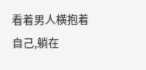看着男人横抱着自己,躺在